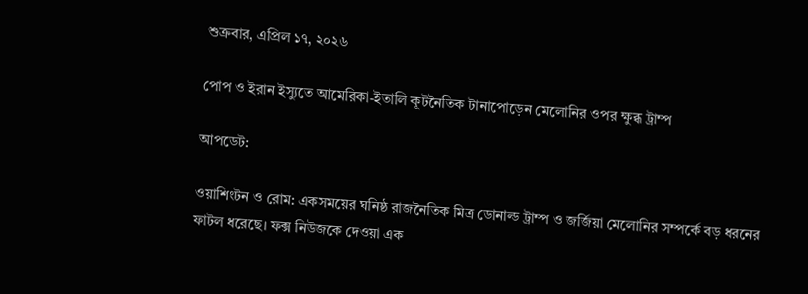শুক্রবার, এপ্রিল ১৭, ২০২৬

পোপ ও ইরান ইস্যুতে আমেরিকা-ইতালি কূটনৈতিক টানাপোড়েন মেলোনির ওপর ক্ষুব্ধ ট্রাম্প

আপডেট:

ওয়াশিংটন ও রোম: একসময়ের ঘনিষ্ঠ রাজনৈতিক মিত্র ডোনাল্ড ট্রাম্প ও জর্জিয়া মেলোনির সম্পর্কে বড় ধরনের ফাটল ধরেছে। ফক্স নিউজকে দেওয়া এক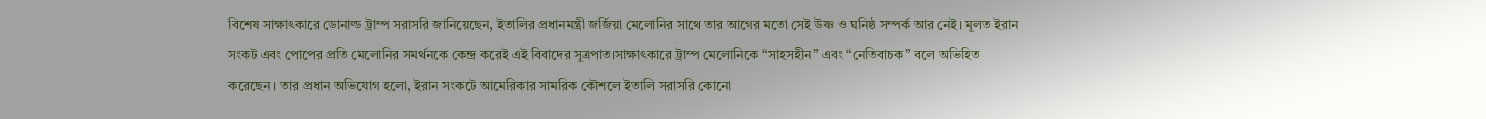বিশেষ সাক্ষাৎকারে ডোনাল্ড ট্রাম্প সরাসরি জানিয়েছেন, ইতালির প্রধানমন্ত্রী জর্জিয়া মেলোনির সাথে তার আগের মতো সেই উষ্ণ ও ঘনিষ্ঠ সম্পর্ক আর নেই। মূলত ইরান সংকট এবং পোপের প্রতি মেলোনির সমর্থনকে কেন্দ্র করেই এই বিবাদের সূত্রপাত।সাক্ষাৎকারে ট্রাম্প মেলোনিকে “সাহসহীন” এবং “নেতিবাচক” বলে অভিহিত করেছেন। তার প্রধান অভিযোগ হলো, ইরান সংকটে আমেরিকার সামরিক কৌশলে ইতালি সরাসরি কোনো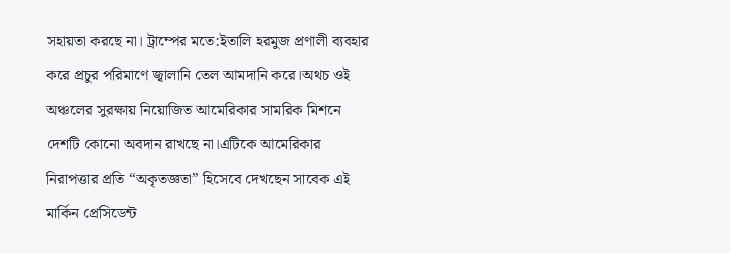সহায়তা করছে না। ট্রাম্পের মতে:ইতালি হরমুজ প্রণালী ব্যবহার করে প্রচুর পরিমাণে জ্বালানি তেল আমদানি করে।অথচ ওই অঞ্চলের সুরক্ষায় নিয়োজিত আমেরিকার সামরিক মিশনে দেশটি কোনো অবদান রাখছে না।এটিকে আমেরিকার নিরাপত্তার প্রতি “অকৃতজ্ঞতা” হিসেবে দেখছেন সাবেক এই মার্কিন প্রেসিডেন্ট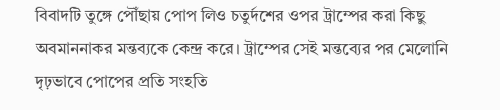বিবাদটি তুঙ্গে পৌঁছায় পোপ লিও চতুর্দশের ওপর ট্রাম্পের করা কিছু অবমাননাকর মন্তব্যকে কেন্দ্র করে। ট্রাম্পের সেই মন্তব্যের পর মেলোনি দৃঢ়ভাবে পোপের প্রতি সংহতি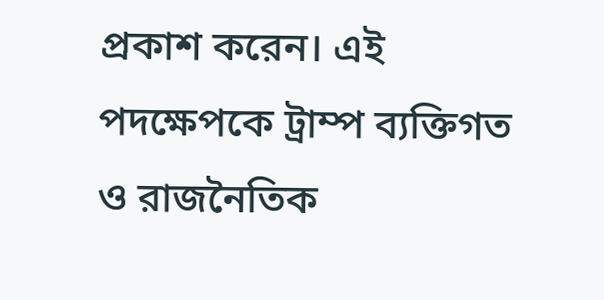প্রকাশ করেন। এই পদক্ষেপকে ট্রাম্প ব্যক্তিগত ও রাজনৈতিক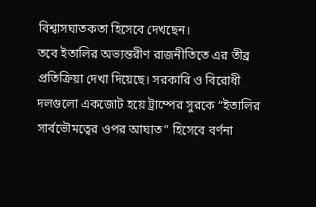বিশ্বাসঘাতকতা হিসেবে দেখছেন।
তবে ইতালির অভ্যন্তরীণ রাজনীতিতে এর তীব্র প্রতিক্রিয়া দেখা দিয়েছে। সরকারি ও বিরোধী দলগুলো একজোট হয়ে ট্রাম্পের সুরকে “ইতালির সার্বভৌমত্বের ওপর আঘাত” হিসেবে বর্ণনা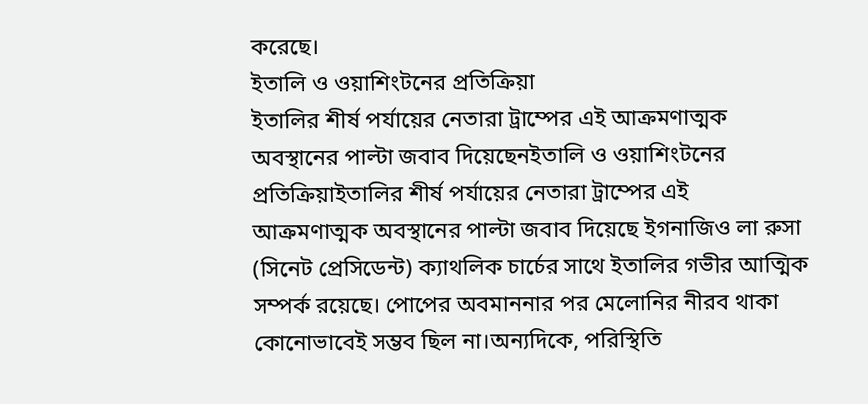করেছে।
ইতালি ও ওয়াশিংটনের প্রতিক্রিয়া
ইতালির শীর্ষ পর্যায়ের নেতারা ট্রাম্পের এই আক্রমণাত্মক অবস্থানের পাল্টা জবাব দিয়েছেনইতালি ও ওয়াশিংটনের প্রতিক্রিয়াইতালির শীর্ষ পর্যায়ের নেতারা ট্রাম্পের এই আক্রমণাত্মক অবস্থানের পাল্টা জবাব দিয়েছে ইগনাজিও লা রুসা (সিনেট প্রেসিডেন্ট) ক্যাথলিক চার্চের সাথে ইতালির গভীর আত্মিক সম্পর্ক রয়েছে। পোপের অবমাননার পর মেলোনির নীরব থাকা কোনোভাবেই সম্ভব ছিল না।অন্যদিকে, পরিস্থিতি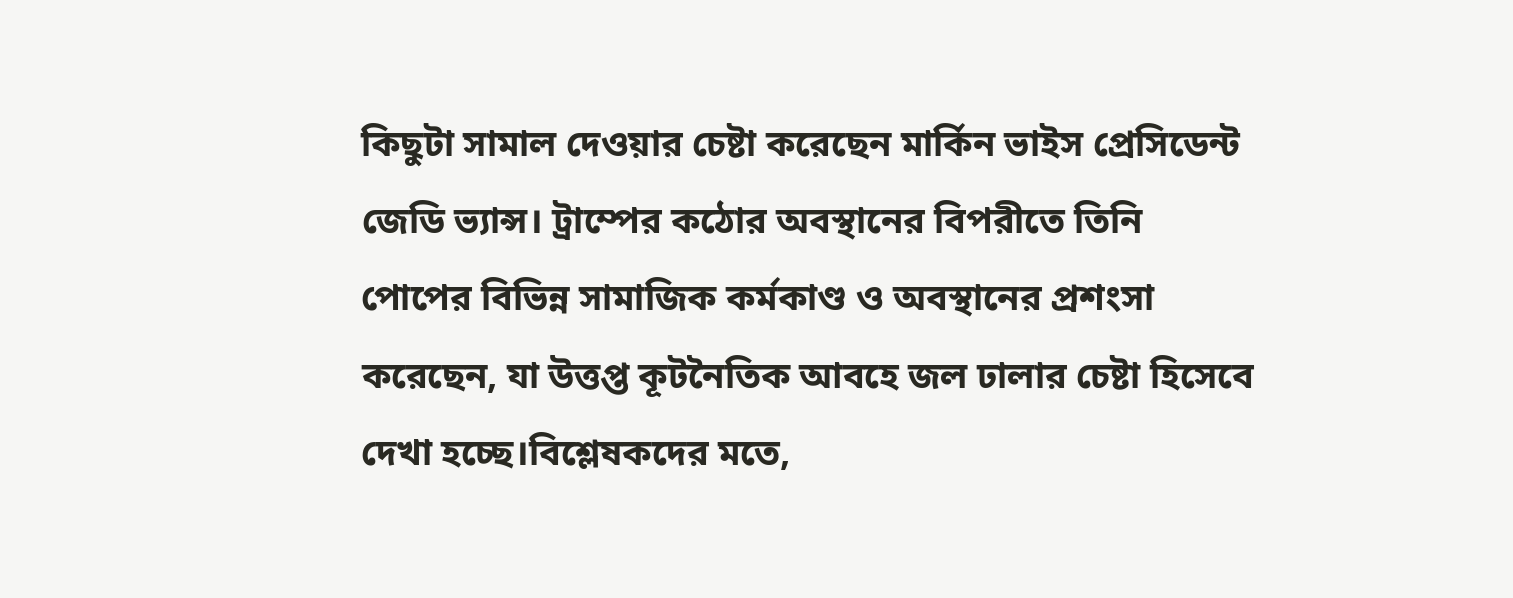কিছুটা সামাল দেওয়ার চেষ্টা করেছেন মার্কিন ভাইস প্রেসিডেন্ট জেডি ভ্যান্স। ট্রাম্পের কঠোর অবস্থানের বিপরীতে তিনি পোপের বিভিন্ন সামাজিক কর্মকাণ্ড ও অবস্থানের প্রশংসা করেছেন, যা উত্তপ্ত কূটনৈতিক আবহে জল ঢালার চেষ্টা হিসেবে দেখা হচ্ছে।বিশ্লেষকদের মতে,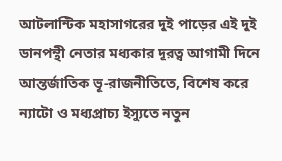আটলান্টিক মহাসাগরের দুই পাড়ের এই দুই ডানপন্থী নেতার মধ্যকার দূরত্ব আগামী দিনে আন্তর্জাতিক ভূ-রাজনীতিতে, বিশেষ করে ন্যাটো ও মধ্যপ্রাচ্য ইস্যুতে নতুন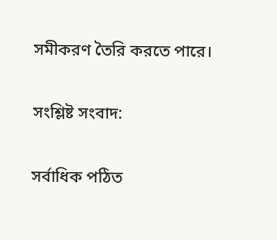সমীকরণ তৈরি করতে পারে।

সংশ্লিষ্ট সংবাদ:

সর্বাধিক পঠিত